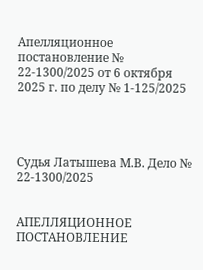Апелляционное постановление № 22-1300/2025 от 6 октября 2025 г. по делу № 1-125/2025




Судья Латышева М.В. Дело № 22-1300/2025


АПЕЛЛЯЦИОННОЕ ПОСТАНОВЛЕНИЕ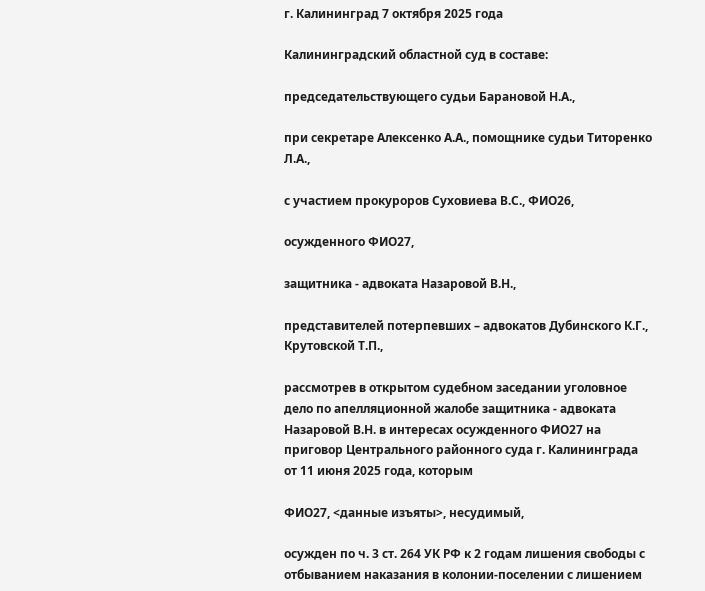г. Калининград 7 октября 2025 года

Калининградский областной суд в составе:

председательствующего судьи Барановой Н.А.,

при секретаре Алексенко А.А., помощнике судьи Титоренко Л.А.,

с участием прокуроров Суховиева В.С., ФИО26,

осужденного ФИО27,

защитника - адвоката Назаровой В.Н.,

представителей потерпевших – адвокатов Дубинского К.Г., Крутовской Т.П.,

рассмотрев в открытом судебном заседании уголовное дело по апелляционной жалобе защитника - адвоката Назаровой В.Н. в интересах осужденного ФИО27 на приговор Центрального районного суда г. Калининграда от 11 июня 2025 года, которым

ФИО27, <данные изъяты>, несудимый,

осужден по ч. 3 ст. 264 УК РФ к 2 годам лишения свободы с отбыванием наказания в колонии-поселении с лишением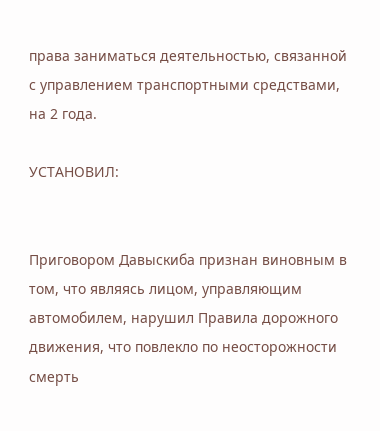права заниматься деятельностью, связанной с управлением транспортными средствами, на 2 года.

УСТАНОВИЛ:


Приговором Давыскиба признан виновным в том, что являясь лицом, управляющим автомобилем, нарушил Правила дорожного движения, что повлекло по неосторожности смерть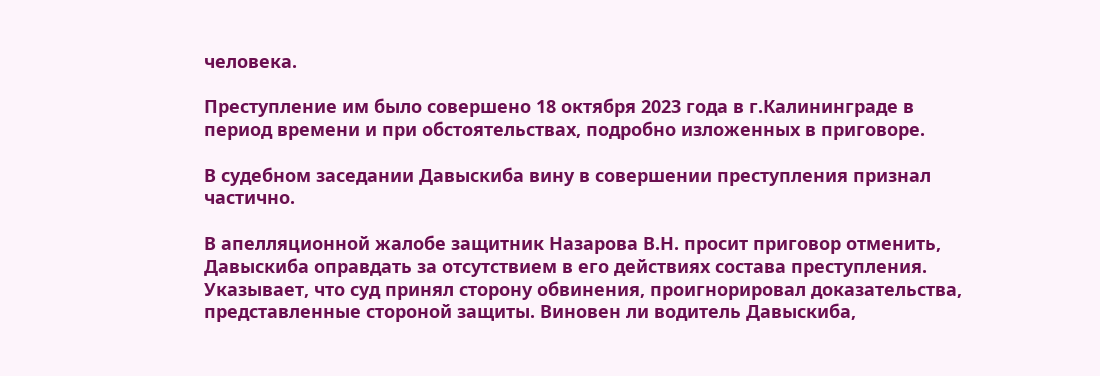человека.

Преступление им было совершено 18 октября 2023 года в г.Калининграде в период времени и при обстоятельствах, подробно изложенных в приговоре.

В судебном заседании Давыскиба вину в совершении преступления признал частично.

В апелляционной жалобе защитник Назарова В.Н. просит приговор отменить, Давыскиба оправдать за отсутствием в его действиях состава преступления. Указывает, что суд принял сторону обвинения, проигнорировал доказательства, представленные стороной защиты. Виновен ли водитель Давыскиба,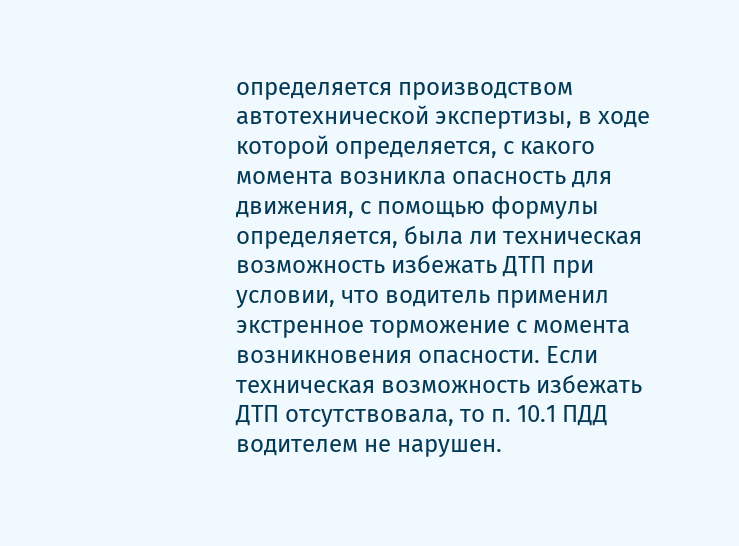определяется производством автотехнической экспертизы, в ходе которой определяется, с какого момента возникла опасность для движения, с помощью формулы определяется, была ли техническая возможность избежать ДТП при условии, что водитель применил экстренное торможение с момента возникновения опасности. Если техническая возможность избежать ДТП отсутствовала, то п. 10.1 ПДД водителем не нарушен.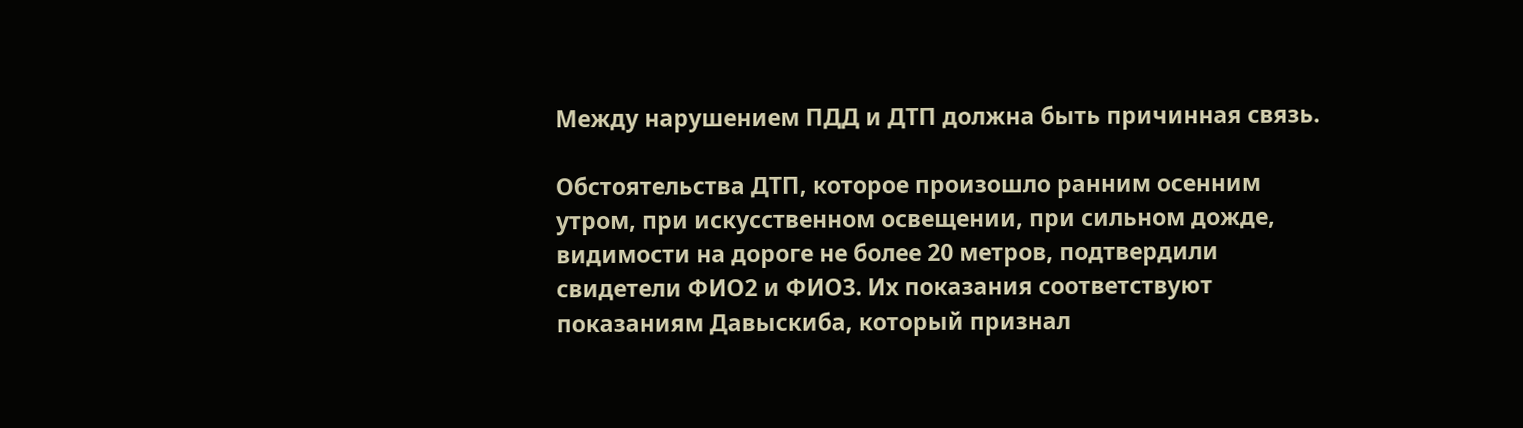Между нарушением ПДД и ДТП должна быть причинная связь.

Обстоятельства ДТП, которое произошло ранним осенним утром, при искусственном освещении, при сильном дожде, видимости на дороге не более 20 метров, подтвердили свидетели ФИО2 и ФИО3. Их показания соответствуют показаниям Давыскиба, который признал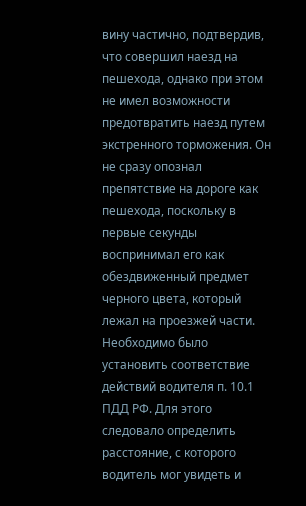вину частично, подтвердив, что совершил наезд на пешехода, однако при этом не имел возможности предотвратить наезд путем экстренного торможения. Он не сразу опознал препятствие на дороге как пешехода, поскольку в первые секунды воспринимал его как обездвиженный предмет черного цвета, который лежал на проезжей части. Необходимо было установить соответствие действий водителя п. 10.1 ПДД РФ. Для этого следовало определить расстояние, с которого водитель мог увидеть и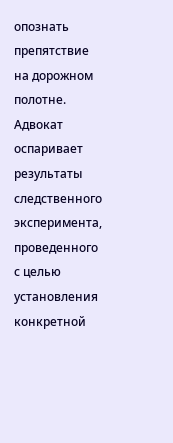опознать препятствие на дорожном полотне. Адвокат оспаривает результаты следственного эксперимента, проведенного с целью установления конкретной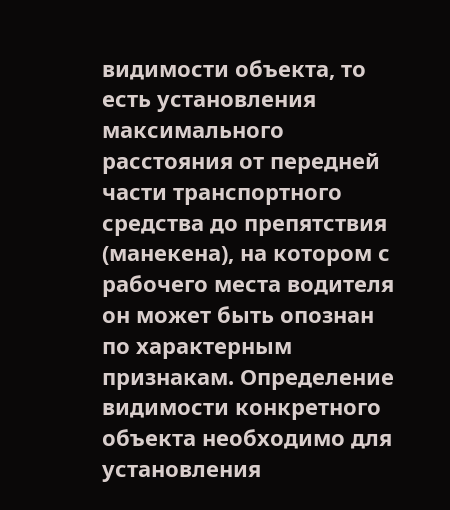видимости объекта, то есть установления максимального расстояния от передней части транспортного средства до препятствия (манекена), на котором с рабочего места водителя он может быть опознан по характерным признакам. Определение видимости конкретного объекта необходимо для установления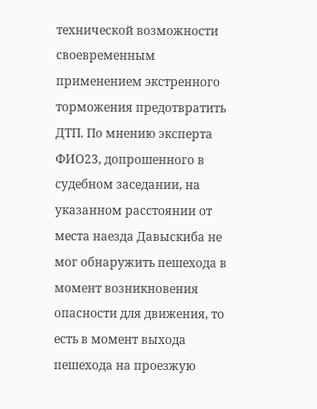технической возможности своевременным применением экстренного торможения предотвратить ДТП. По мнению эксперта ФИО23, допрошенного в судебном заседании, на указанном расстоянии от места наезда Давыскиба не мог обнаружить пешехода в момент возникновения опасности для движения, то есть в момент выхода пешехода на проезжую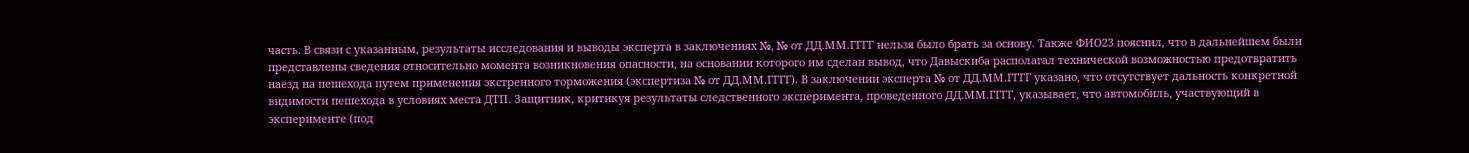часть. В связи с указанным, результаты исследования и выводы эксперта в заключениях №, № от ДД.ММ.ГГГГ нельзя было брать за основу. Также ФИО23 пояснил, что в дальнейшем были представлены сведения относительно момента возникновения опасности, на основании которого им сделан вывод, что Давыскиба располагал технической возможностью предотвратить наезд на пешехода путем применения экстренного торможения (экспертиза № от ДД.ММ.ГГГГ). В заключении эксперта № от ДД.ММ.ГГГГ указано, что отсутствует дальность конкретной видимости пешехода в условиях места ДТП. Защитник, критикуя результаты следственного эксперимента, проведенного ДД.ММ.ГГГГ, указывает, что автомобиль, участвующий в эксперименте (под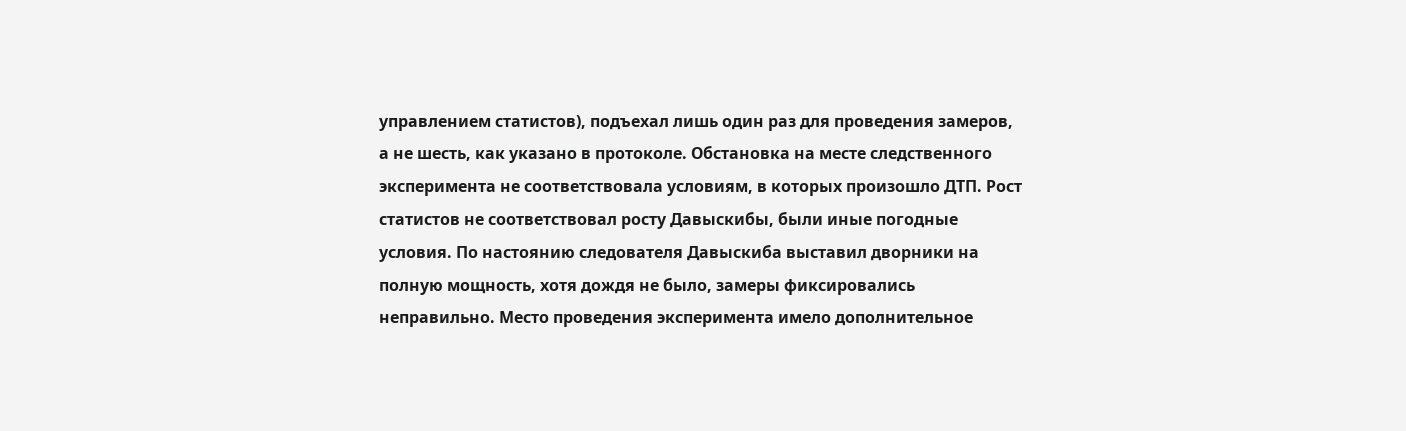управлением статистов), подъехал лишь один раз для проведения замеров, а не шесть, как указано в протоколе. Обстановка на месте следственного эксперимента не соответствовала условиям, в которых произошло ДТП. Рост статистов не соответствовал росту Давыскибы, были иные погодные условия. По настоянию следователя Давыскиба выставил дворники на полную мощность, хотя дождя не было, замеры фиксировались неправильно. Место проведения эксперимента имело дополнительное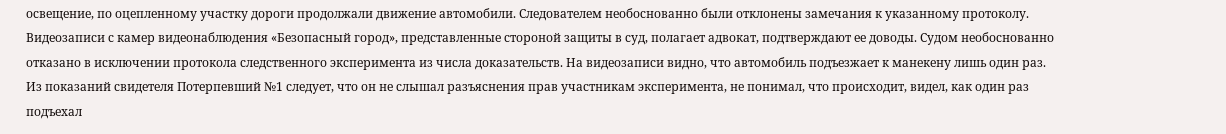освещение, по оцепленному участку дороги продолжали движение автомобили. Следователем необоснованно были отклонены замечания к указанному протоколу. Видеозаписи с камер видеонаблюдения «Безопасный город», представленные стороной защиты в суд, полагает адвокат, подтверждают ее доводы. Судом необоснованно отказано в исключении протокола следственного эксперимента из числа доказательств. На видеозаписи видно, что автомобиль подъезжает к манекену лишь один раз. Из показаний свидетеля Потерпевший №1 следует, что он не слышал разъяснения прав участникам эксперимента, не понимал, что происходит, видел, как один раз подъехал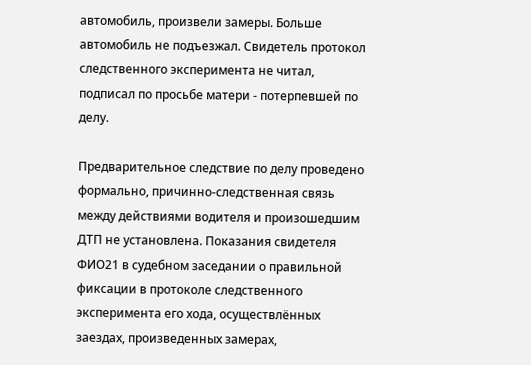автомобиль, произвели замеры. Больше автомобиль не подъезжал. Свидетель протокол следственного эксперимента не читал, подписал по просьбе матери - потерпевшей по делу.

Предварительное следствие по делу проведено формально, причинно-следственная связь между действиями водителя и произошедшим ДТП не установлена. Показания свидетеля ФИО21 в судебном заседании о правильной фиксации в протоколе следственного эксперимента его хода, осуществлённых заездах, произведенных замерах,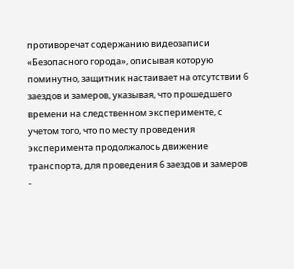противоречат содержанию видеозаписи «Безопасного города», описывая которую поминутно, защитник настаивает на отсутствии 6 заездов и замеров, указывая, что прошедшего времени на следственном эксперименте, с учетом того, что по месту проведения эксперимента продолжалось движение транспорта, для проведения 6 заездов и замеров -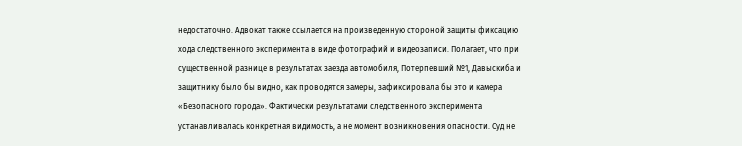недостаточно. Адвокат также ссылается на произведенную стороной защиты фиксацию хода следственного эксперимента в виде фотографий и видеозаписи. Полагает, что при существенной разнице в результатах заезда автомобиля, Потерпевший №1, Давыскиба и защитнику было бы видно, как проводятся замеры, зафиксировала бы это и камера «Безопасного города». Фактически результатами следственного эксперимента устанавливалась конкретная видимость, а не момент возникновения опасности. Суд не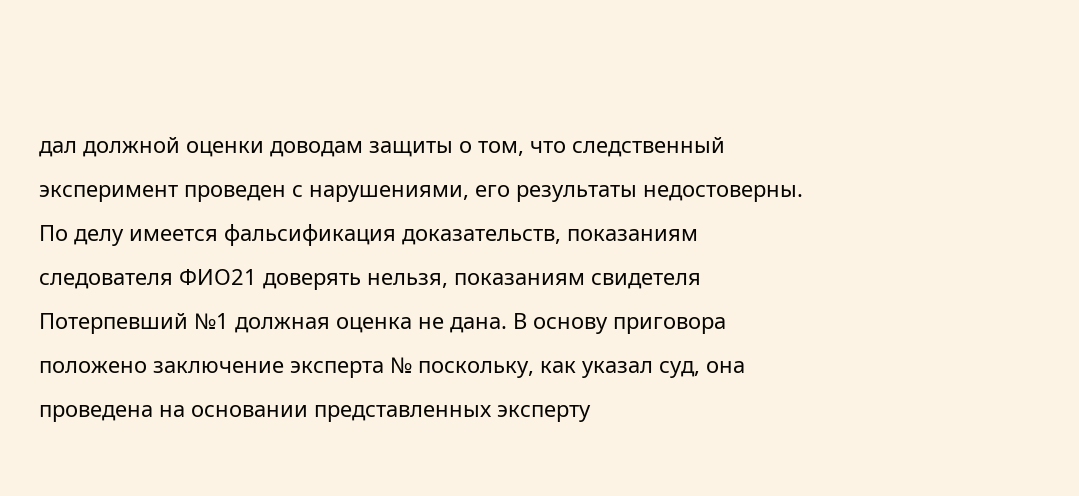дал должной оценки доводам защиты о том, что следственный эксперимент проведен с нарушениями, его результаты недостоверны. По делу имеется фальсификация доказательств, показаниям следователя ФИО21 доверять нельзя, показаниям свидетеля Потерпевший №1 должная оценка не дана. В основу приговора положено заключение эксперта № поскольку, как указал суд, она проведена на основании представленных эксперту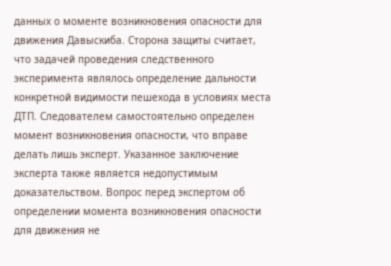данных о моменте возникновения опасности для движения Давыскиба. Сторона защиты считает, что задачей проведения следственного эксперимента являлось определение дальности конкретной видимости пешехода в условиях места ДТП. Следователем самостоятельно определен момент возникновения опасности, что вправе делать лишь эксперт. Указанное заключение эксперта также является недопустимым доказательством. Вопрос перед экспертом об определении момента возникновения опасности для движения не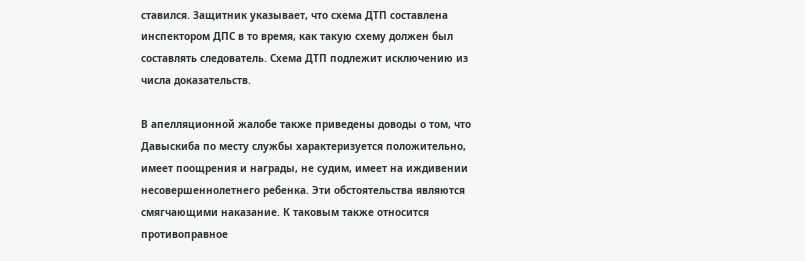ставился. Защитник указывает, что схема ДТП составлена инспектором ДПС в то время, как такую схему должен был составлять следователь. Схема ДТП подлежит исключению из числа доказательств.

В апелляционной жалобе также приведены доводы о том, что Давыскиба по месту службы характеризуется положительно, имеет поощрения и награды, не судим, имеет на иждивении несовершеннолетнего ребенка. Эти обстоятельства являются смягчающими наказание. К таковым также относится противоправное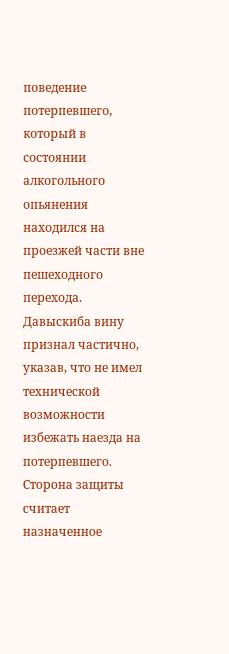поведение потерпевшего, который в состоянии алкогольного опьянения находился на проезжей части вне пешеходного перехода. Давыскиба вину признал частично, указав, что не имел технической возможности избежать наезда на потерпевшего. Сторона защиты считает назначенное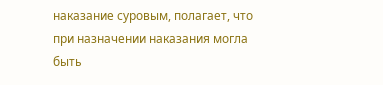наказание суровым, полагает, что при назначении наказания могла быть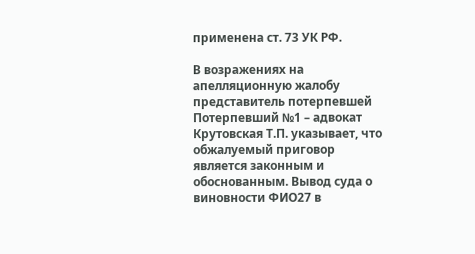применена ст. 73 УК РФ.

В возражениях на апелляционную жалобу представитель потерпевшей Потерпевший №1 – адвокат Крутовская Т.П. указывает, что обжалуемый приговор является законным и обоснованным. Вывод суда о виновности ФИО27 в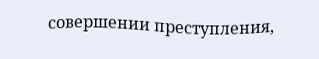совершении преступления,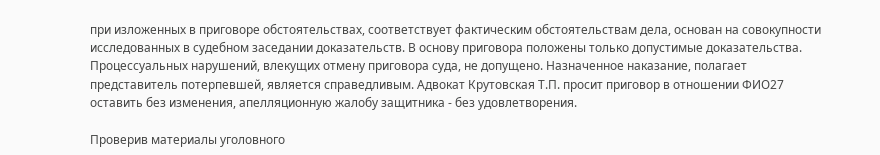при изложенных в приговоре обстоятельствах, соответствует фактическим обстоятельствам дела, основан на совокупности исследованных в судебном заседании доказательств. В основу приговора положены только допустимые доказательства. Процессуальных нарушений, влекущих отмену приговора суда, не допущено. Назначенное наказание, полагает представитель потерпевшей, является справедливым. Адвокат Крутовская Т.П. просит приговор в отношении ФИО27 оставить без изменения, апелляционную жалобу защитника - без удовлетворения.

Проверив материалы уголовного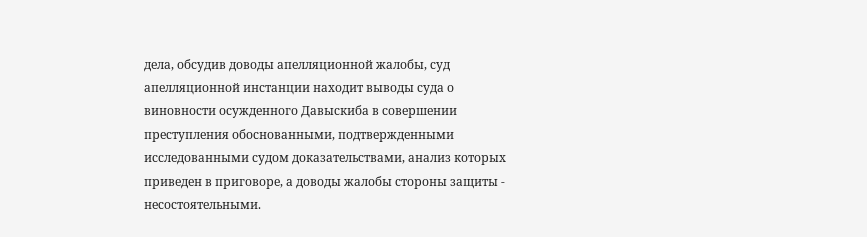дела, обсудив доводы апелляционной жалобы, суд апелляционной инстанции находит выводы суда о виновности осужденного Давыскиба в совершении преступления обоснованными, подтвержденными исследованными судом доказательствами, анализ которых приведен в приговоре, а доводы жалобы стороны защиты - несостоятельными.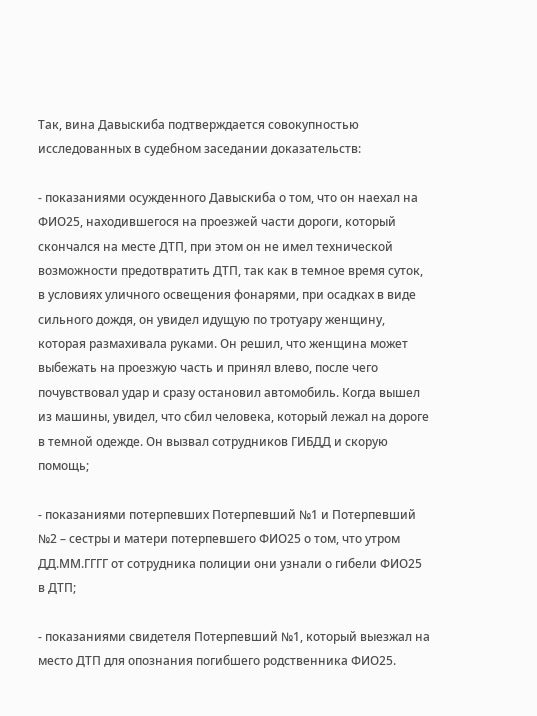Так, вина Давыскиба подтверждается совокупностью исследованных в судебном заседании доказательств:

- показаниями осужденного Давыскиба о том, что он наехал на ФИО25, находившегося на проезжей части дороги, который скончался на месте ДТП, при этом он не имел технической возможности предотвратить ДТП, так как в темное время суток, в условиях уличного освещения фонарями, при осадках в виде сильного дождя, он увидел идущую по тротуару женщину, которая размахивала руками. Он решил, что женщина может выбежать на проезжую часть и принял влево, после чего почувствовал удар и сразу остановил автомобиль. Когда вышел из машины, увидел, что сбил человека, который лежал на дороге в темной одежде. Он вызвал сотрудников ГИБДД и скорую помощь;

- показаниями потерпевших Потерпевший №1 и Потерпевший №2 – сестры и матери потерпевшего ФИО25 о том, что утром ДД.ММ.ГГГГ от сотрудника полиции они узнали о гибели ФИО25 в ДТП;

- показаниями свидетеля Потерпевший №1, который выезжал на место ДТП для опознания погибшего родственника ФИО25.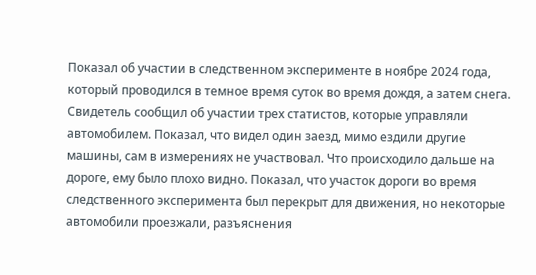Показал об участии в следственном эксперименте в ноябре 2024 года, который проводился в темное время суток во время дождя, а затем снега. Свидетель сообщил об участии трех статистов, которые управляли автомобилем. Показал, что видел один заезд, мимо ездили другие машины, сам в измерениях не участвовал. Что происходило дальше на дороге, ему было плохо видно. Показал, что участок дороги во время следственного эксперимента был перекрыт для движения, но некоторые автомобили проезжали, разъяснения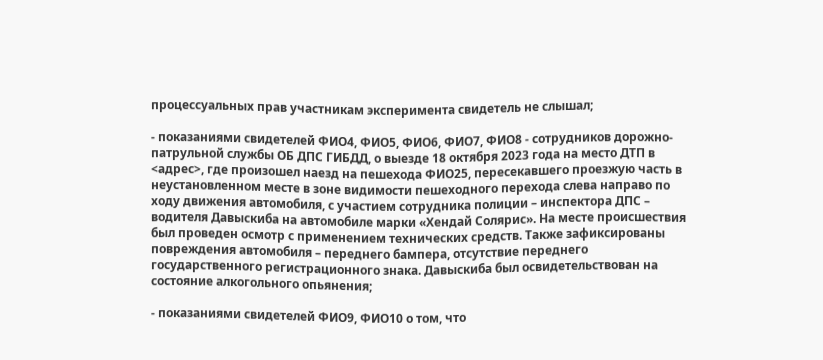процессуальных прав участникам эксперимента свидетель не слышал;

- показаниями свидетелей ФИО4, ФИО5, ФИО6, ФИО7, ФИО8 - сотрудников дорожно-патрульной службы ОБ ДПС ГИБДД, о выезде 18 октября 2023 года на место ДТП в <адрес>, где произошел наезд на пешехода ФИО25, пересекавшего проезжую часть в неустановленном месте в зоне видимости пешеходного перехода слева направо по ходу движения автомобиля, с участием сотрудника полиции – инспектора ДПС – водителя Давыскиба на автомобиле марки «Хендай Солярис». На месте происшествия был проведен осмотр с применением технических средств. Также зафиксированы повреждения автомобиля – переднего бампера, отсутствие переднего государственного регистрационного знака. Давыскиба был освидетельствован на состояние алкогольного опьянения;

- показаниями свидетелей ФИО9, ФИО10 о том, что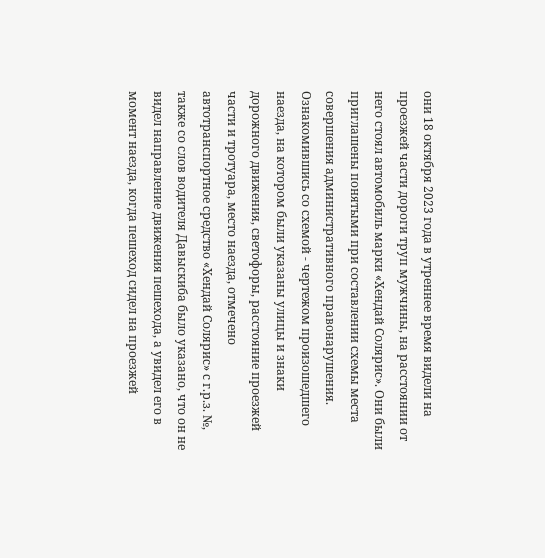они 18 октября 2023 года в утреннее время видели на проезжей части дороги труп мужчины, на расстоянии от него стоял автомобиль марки «Хендай Солярис». Они были приглашены понятыми при составлении схемы места совершения административного правонарушения. Ознакомившись со схемой - чертежом произошедшего наезда, на котором были указаны улицы и знаки дорожного движения, светофоры, расстояние проезжей части и тротуара, место наезда, отмечено автотранспортное средство «Хендай Солярис» с г.р.з. №, также со слов водителя Давыскиба было указано, что он не видел направление движения пешехода, а увидел его в момент наезда, когда пешеход сидел на проезжей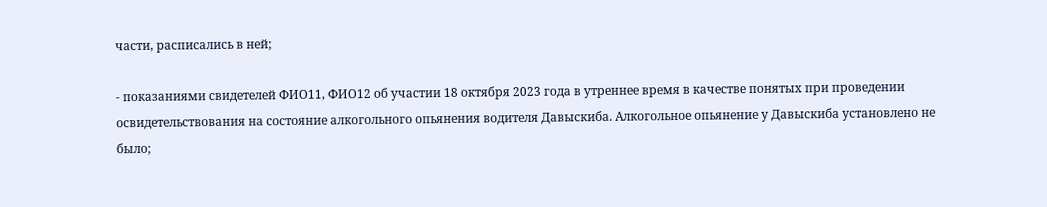части, расписались в ней;

- показаниями свидетелей ФИО11, ФИО12 об участии 18 октября 2023 года в утреннее время в качестве понятых при проведении освидетельствования на состояние алкогольного опьянения водителя Давыскиба. Алкогольное опьянение у Давыскиба установлено не было;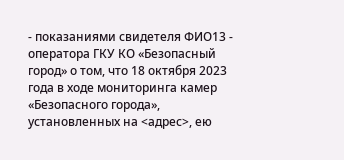- показаниями свидетеля ФИО13 - оператора ГКУ КО «Безопасный город» о том, что 18 октября 2023 года в ходе мониторинга камер «Безопасного города», установленных на <адрес>, ею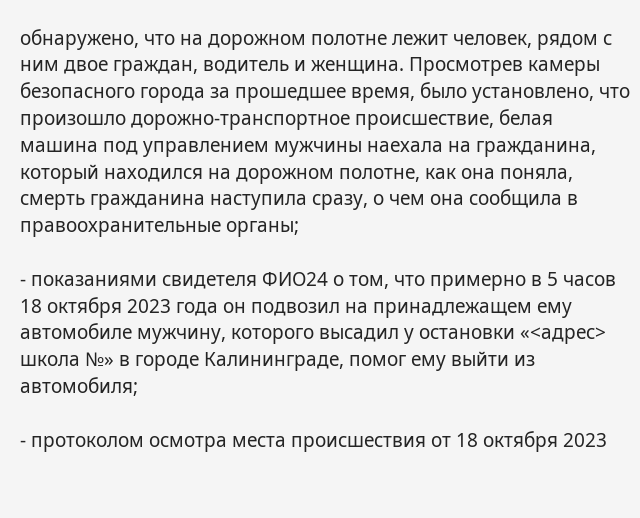обнаружено, что на дорожном полотне лежит человек, рядом с ним двое граждан, водитель и женщина. Просмотрев камеры безопасного города за прошедшее время, было установлено, что произошло дорожно-транспортное происшествие, белая машина под управлением мужчины наехала на гражданина, который находился на дорожном полотне, как она поняла, смерть гражданина наступила сразу, о чем она сообщила в правоохранительные органы;

- показаниями свидетеля ФИО24 о том, что примерно в 5 часов 18 октября 2023 года он подвозил на принадлежащем ему автомобиле мужчину, которого высадил у остановки «<адрес> школа №» в городе Калининграде, помог ему выйти из автомобиля;

- протоколом осмотра места происшествия от 18 октября 2023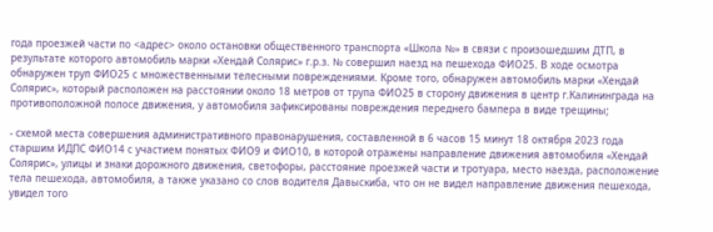года проезжей части по <адрес> около остановки общественного транспорта «Школа №» в связи с произошедшим ДТП, в результате которого автомобиль марки «Хендай Солярис» г.р.з. № совершил наезд на пешехода ФИО25. В ходе осмотра обнаружен труп ФИО25 с множественными телесными повреждениями. Кроме того, обнаружен автомобиль марки «Хендай Солярис», который расположен на расстоянии около 18 метров от трупа ФИО25 в сторону движения в центр г.Калининграда на противоположной полосе движения, у автомобиля зафиксированы повреждения переднего бампера в виде трещины;

- схемой места совершения административного правонарушения, составленной в 6 часов 15 минут 18 октября 2023 года старшим ИДПС ФИО14 с участием понятых ФИО9 и ФИО10, в которой отражены направление движения автомобиля «Хендай Солярис», улицы и знаки дорожного движения, светофоры, расстояние проезжей части и тротуара, место наезда, расположение тела пешехода, автомобиля, а также указано со слов водителя Давыскиба, что он не видел направление движения пешехода, увидел того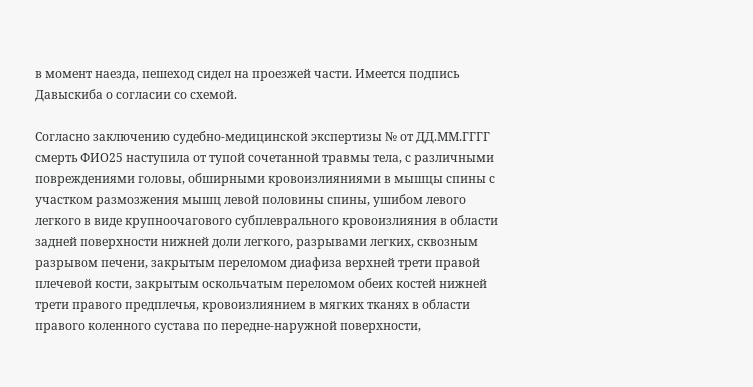в момент наезда, пешеход сидел на проезжей части. Имеется подпись Давыскиба о согласии со схемой.

Согласно заключению судебно-медицинской экспертизы № от ДД.ММ.ГГГГ смерть ФИО25 наступила от тупой сочетанной травмы тела, с различными повреждениями головы, обширными кровоизлияниями в мышцы спины с участком размозжения мышц левой половины спины, ушибом левого легкого в виде крупноочагового субплеврального кровоизлияния в области задней поверхности нижней доли легкого, разрывами легких, сквозным разрывом печени, закрытым переломом диафиза верхней трети правой плечевой кости, закрытым оскольчатым переломом обеих костей нижней трети правого предплечья, кровоизлиянием в мягких тканях в области правого коленного сустава по передне-наружной поверхности,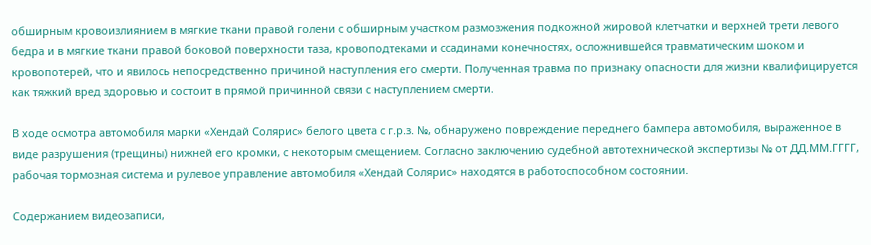обширным кровоизлиянием в мягкие ткани правой голени с обширным участком размозжения подкожной жировой клетчатки и верхней трети левого бедра и в мягкие ткани правой боковой поверхности таза, кровоподтеками и ссадинами конечностях, осложнившейся травматическим шоком и кровопотерей, что и явилось непосредственно причиной наступления его смерти. Полученная травма по признаку опасности для жизни квалифицируется как тяжкий вред здоровью и состоит в прямой причинной связи с наступлением смерти.

В ходе осмотра автомобиля марки «Хендай Солярис» белого цвета с г.р.з. №, обнаружено повреждение переднего бампера автомобиля, выраженное в виде разрушения (трещины) нижней его кромки, с некоторым смещением. Согласно заключению судебной автотехнической экспертизы № от ДД.ММ.ГГГГ, рабочая тормозная система и рулевое управление автомобиля «Хендай Солярис» находятся в работоспособном состоянии.

Содержанием видеозаписи,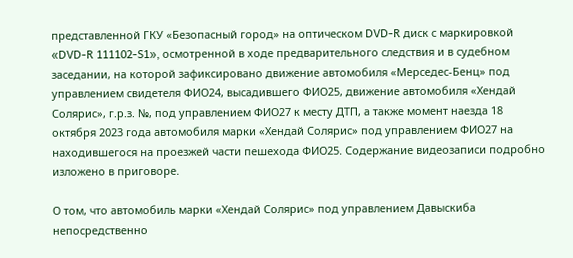представленной ГКУ «Безопасный город» на оптическом DVD-R диск с маркировкой «DVD-R 111102-S1», осмотренной в ходе предварительного следствия и в судебном заседании, на которой зафиксировано движение автомобиля «Мерседес-Бенц» под управлением свидетеля ФИО24, высадившего ФИО25, движение автомобиля «Хендай Солярис», г.р.з. №, под управлением ФИО27 к месту ДТП, а также момент наезда 18 октября 2023 года автомобиля марки «Хендай Солярис» под управлением ФИО27 на находившегося на проезжей части пешехода ФИО25. Содержание видеозаписи подробно изложено в приговоре.

О том, что автомобиль марки «Хендай Солярис» под управлением Давыскиба непосредственно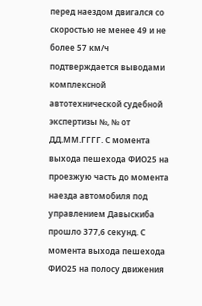перед наездом двигался со скоростью не менее 49 и не более 57 км/ч подтверждается выводами комплексной автотехнической судебной экспертизы №, № от ДД.ММ.ГГГГ. С момента выхода пешехода ФИО25 на проезжую часть до момента наезда автомобиля под управлением Давыскиба прошло 377,6 секунд. С момента выхода пешехода ФИО25 на полосу движения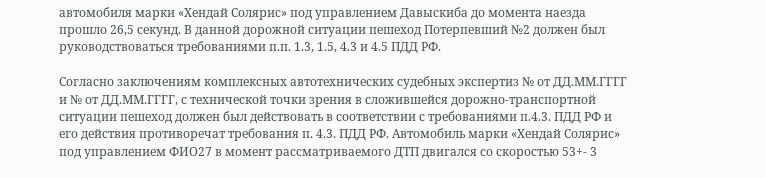автомобиля марки «Хендай Солярис» под управлением Давыскиба до момента наезда прошло 26,5 секунд. В данной дорожной ситуации пешеход Потерпевший №2 должен был руководствоваться требованиями п.п. 1.3, 1.5, 4.3 и 4.5 ПДД РФ.

Согласно заключениям комплексных автотехнических судебных экспертиз № от ДД.ММ.ГГГГ и № от ДД.ММ.ГГГГ, с технической точки зрения в сложившейся дорожно-транспортной ситуации пешеход должен был действовать в соответствии с требованиями п.4.3. ПДД РФ и его действия противоречат требования п. 4.3. ПДД РФ. Автомобиль марки «Хендай Солярис» под управлением ФИО27 в момент рассматриваемого ДТП двигался со скоростью 53+- 3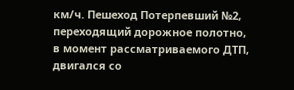км/ч. Пешеход Потерпевший №2, переходящий дорожное полотно, в момент рассматриваемого ДТП, двигался со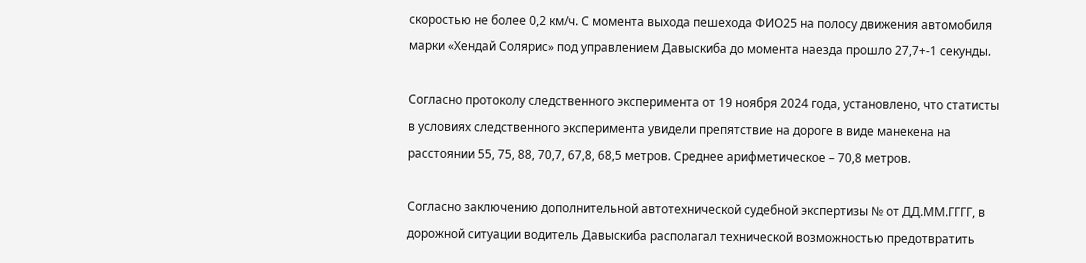скоростью не более 0,2 км/ч. С момента выхода пешехода ФИО25 на полосу движения автомобиля марки «Хендай Солярис» под управлением Давыскиба до момента наезда прошло 27,7+-1 секунды.

Согласно протоколу следственного эксперимента от 19 ноября 2024 года, установлено, что статисты в условиях следственного эксперимента увидели препятствие на дороге в виде манекена на расстоянии 55, 75, 88, 70,7, 67,8, 68,5 метров. Среднее арифметическое – 70,8 метров.

Согласно заключению дополнительной автотехнической судебной экспертизы № от ДД.ММ.ГГГГ, в дорожной ситуации водитель Давыскиба располагал технической возможностью предотвратить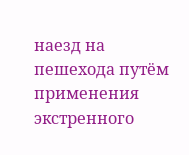наезд на пешехода путём применения экстренного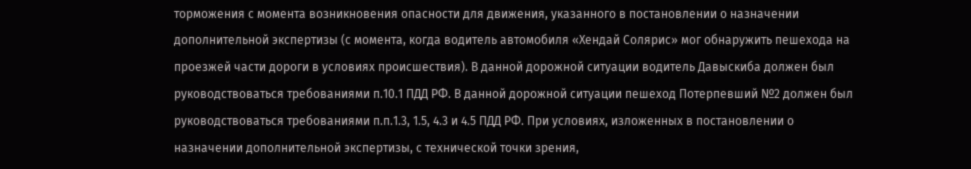торможения с момента возникновения опасности для движения, указанного в постановлении о назначении дополнительной экспертизы (с момента, когда водитель автомобиля «Хендай Солярис» мог обнаружить пешехода на проезжей части дороги в условиях происшествия). В данной дорожной ситуации водитель Давыскиба должен был руководствоваться требованиями п.10.1 ПДД РФ. В данной дорожной ситуации пешеход Потерпевший №2 должен был руководствоваться требованиями п.п.1.3, 1.5, 4.3 и 4.5 ПДД РФ. При условиях, изложенных в постановлении о назначении дополнительной экспертизы, с технической точки зрения,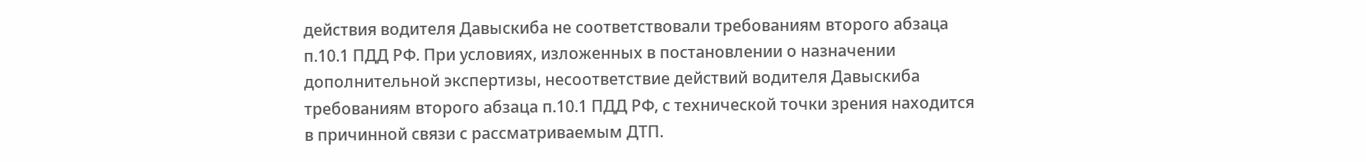действия водителя Давыскиба не соответствовали требованиям второго абзаца п.10.1 ПДД РФ. При условиях, изложенных в постановлении о назначении дополнительной экспертизы, несоответствие действий водителя Давыскиба требованиям второго абзаца п.10.1 ПДД РФ, с технической точки зрения находится в причинной связи с рассматриваемым ДТП.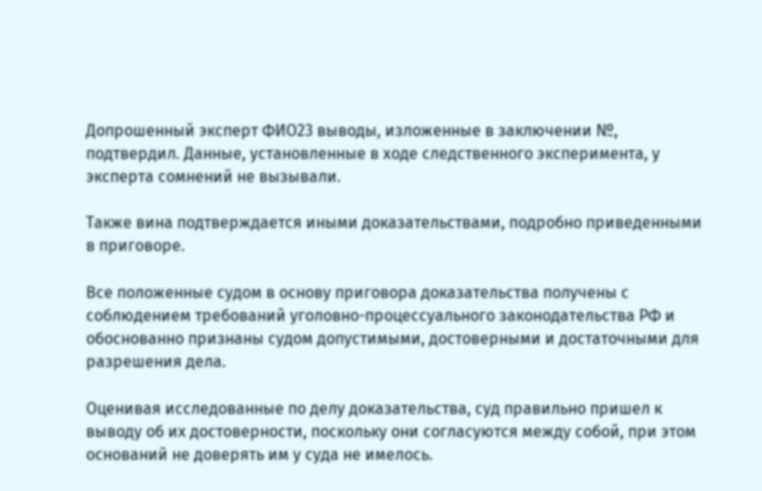Допрошенный эксперт ФИО23 выводы, изложенные в заключении №, подтвердил. Данные, установленные в ходе следственного эксперимента, у эксперта сомнений не вызывали.

Также вина подтверждается иными доказательствами, подробно приведенными в приговоре.

Все положенные судом в основу приговора доказательства получены с соблюдением требований уголовно-процессуального законодательства РФ и обоснованно признаны судом допустимыми, достоверными и достаточными для разрешения дела.

Оценивая исследованные по делу доказательства, суд правильно пришел к выводу об их достоверности, поскольку они согласуются между собой, при этом оснований не доверять им у суда не имелось.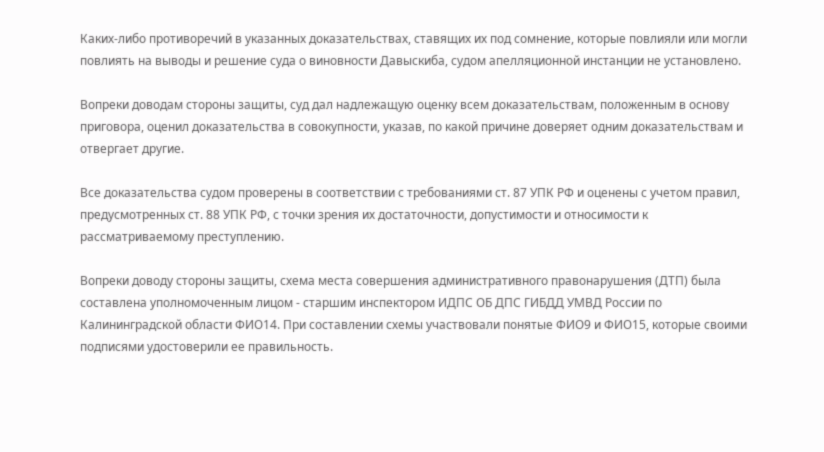Каких-либо противоречий в указанных доказательствах, ставящих их под сомнение, которые повлияли или могли повлиять на выводы и решение суда о виновности Давыскиба, судом апелляционной инстанции не установлено.

Вопреки доводам стороны защиты, суд дал надлежащую оценку всем доказательствам, положенным в основу приговора, оценил доказательства в совокупности, указав, по какой причине доверяет одним доказательствам и отвергает другие.

Все доказательства судом проверены в соответствии с требованиями ст. 87 УПК РФ и оценены с учетом правил, предусмотренных ст. 88 УПК РФ, с точки зрения их достаточности, допустимости и относимости к рассматриваемому преступлению.

Вопреки доводу стороны защиты, схема места совершения административного правонарушения (ДТП) была составлена уполномоченным лицом - старшим инспектором ИДПС ОБ ДПС ГИБДД УМВД России по Калининградской области ФИО14. При составлении схемы участвовали понятые ФИО9 и ФИО15, которые своими подписями удостоверили ее правильность.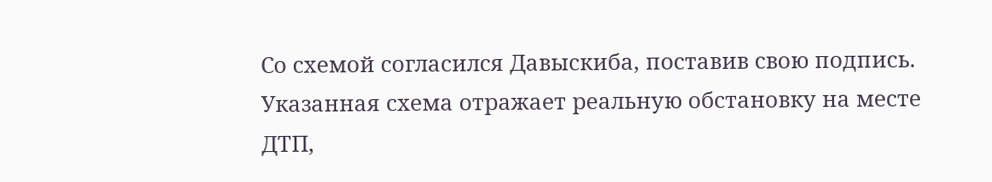Со схемой согласился Давыскиба, поставив свою подпись. Указанная схема отражает реальную обстановку на месте ДТП,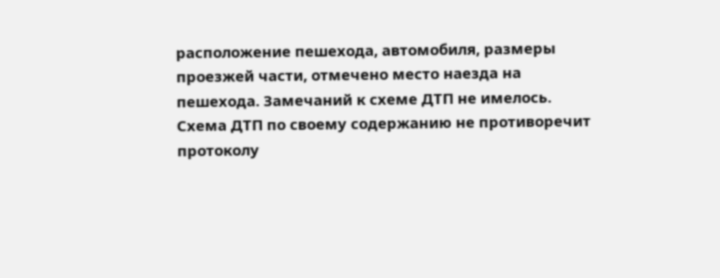расположение пешехода, автомобиля, размеры проезжей части, отмечено место наезда на пешехода. Замечаний к схеме ДТП не имелось. Схема ДТП по своему содержанию не противоречит протоколу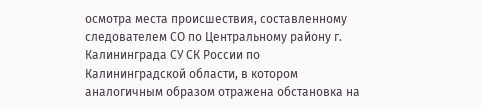осмотра места происшествия, составленному следователем СО по Центральному району г. Калининграда СУ СК России по Калининградской области, в котором аналогичным образом отражена обстановка на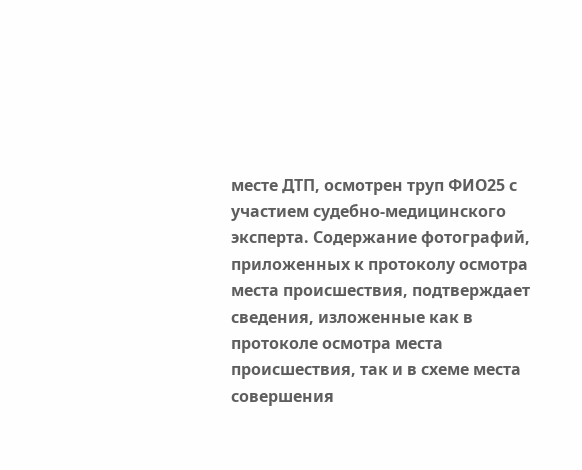месте ДТП, осмотрен труп ФИО25 с участием судебно-медицинского эксперта. Содержание фотографий, приложенных к протоколу осмотра места происшествия, подтверждает сведения, изложенные как в протоколе осмотра места происшествия, так и в схеме места совершения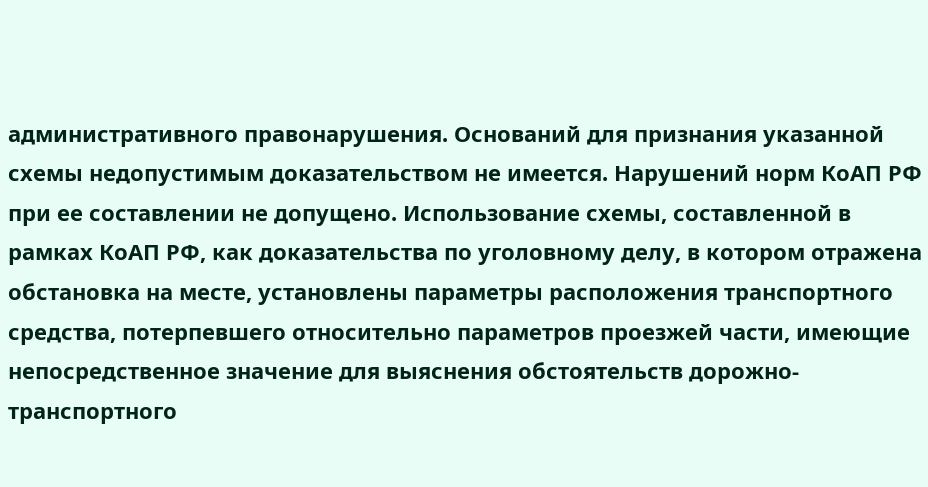административного правонарушения. Оснований для признания указанной схемы недопустимым доказательством не имеется. Нарушений норм КоАП РФ при ее составлении не допущено. Использование схемы, составленной в рамках КоАП РФ, как доказательства по уголовному делу, в котором отражена обстановка на месте, установлены параметры расположения транспортного средства, потерпевшего относительно параметров проезжей части, имеющие непосредственное значение для выяснения обстоятельств дорожно-транспортного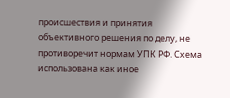происшествия и принятия объективного решения по делу, не противоречит нормам УПК РФ. Схема использована как иное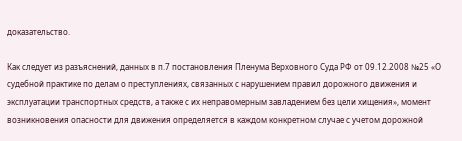доказательство.

Как следует из разъяснений, данных в п.7 постановления Пленума Верховного Суда РФ от 09.12.2008 №25 «О судебной практике по делам о преступлениях, связанных с нарушением правил дорожного движения и эксплуатации транспортных средств, а также с их неправомерным завладением без цели хищения», момент возникновения опасности для движения определяется в каждом конкретном случае с учетом дорожной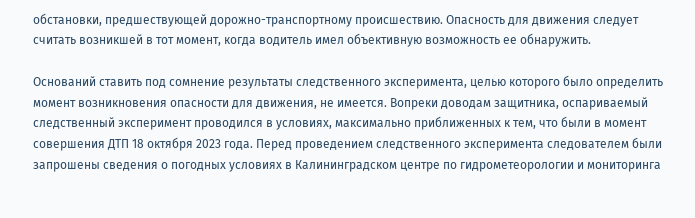обстановки, предшествующей дорожно-транспортному происшествию. Опасность для движения следует считать возникшей в тот момент, когда водитель имел объективную возможность ее обнаружить.

Оснований ставить под сомнение результаты следственного эксперимента, целью которого было определить момент возникновения опасности для движения, не имеется. Вопреки доводам защитника, оспариваемый следственный эксперимент проводился в условиях, максимально приближенных к тем, что были в момент совершения ДТП 18 октября 2023 года. Перед проведением следственного эксперимента следователем были запрошены сведения о погодных условиях в Калининградском центре по гидрометеорологии и мониторинга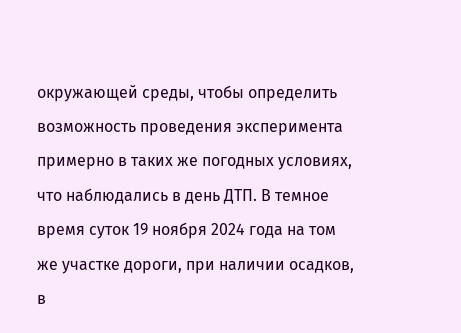окружающей среды, чтобы определить возможность проведения эксперимента примерно в таких же погодных условиях, что наблюдались в день ДТП. В темное время суток 19 ноября 2024 года на том же участке дороги, при наличии осадков, в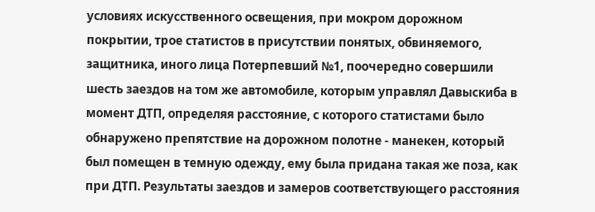условиях искусственного освещения, при мокром дорожном покрытии, трое статистов в присутствии понятых, обвиняемого, защитника, иного лица Потерпевший №1, поочередно совершили шесть заездов на том же автомобиле, которым управлял Давыскиба в момент ДТП, определяя расстояние, с которого статистами было обнаружено препятствие на дорожном полотне - манекен, который был помещен в темную одежду, ему была придана такая же поза, как при ДТП. Результаты заездов и замеров соответствующего расстояния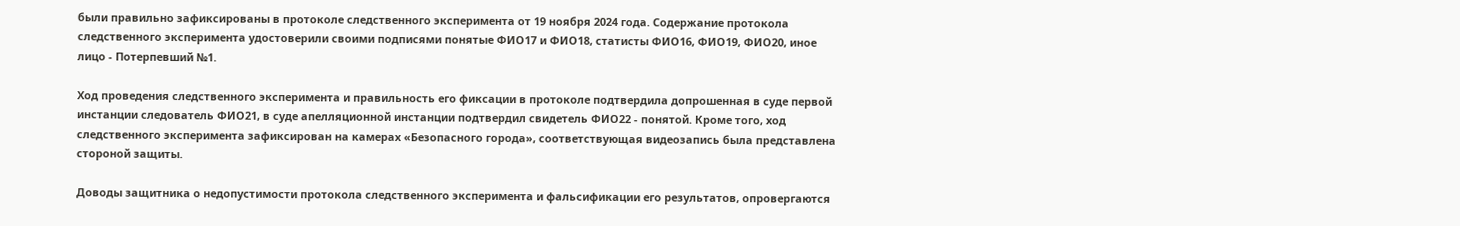были правильно зафиксированы в протоколе следственного эксперимента от 19 ноября 2024 года. Содержание протокола следственного эксперимента удостоверили своими подписями понятые ФИО17 и ФИО18, статисты ФИО16, ФИО19, ФИО20, иное лицо - Потерпевший №1.

Ход проведения следственного эксперимента и правильность его фиксации в протоколе подтвердила допрошенная в суде первой инстанции следователь ФИО21, в суде апелляционной инстанции подтвердил свидетель ФИО22 - понятой. Кроме того, ход следственного эксперимента зафиксирован на камерах «Безопасного города», соответствующая видеозапись была представлена стороной защиты.

Доводы защитника о недопустимости протокола следственного эксперимента и фальсификации его результатов, опровергаются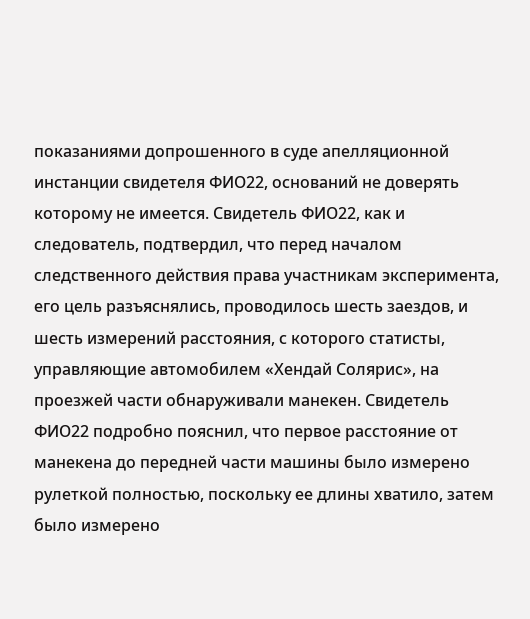показаниями допрошенного в суде апелляционной инстанции свидетеля ФИО22, оснований не доверять которому не имеется. Свидетель ФИО22, как и следователь, подтвердил, что перед началом следственного действия права участникам эксперимента, его цель разъяснялись, проводилось шесть заездов, и шесть измерений расстояния, с которого статисты, управляющие автомобилем «Хендай Солярис», на проезжей части обнаруживали манекен. Свидетель ФИО22 подробно пояснил, что первое расстояние от манекена до передней части машины было измерено рулеткой полностью, поскольку ее длины хватило, затем было измерено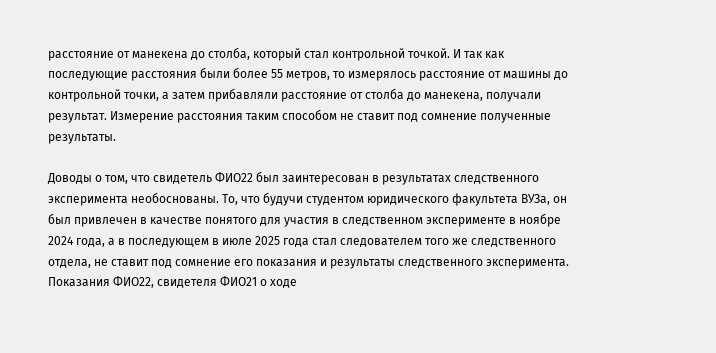расстояние от манекена до столба, который стал контрольной точкой. И так как последующие расстояния были более 55 метров, то измерялось расстояние от машины до контрольной точки, а затем прибавляли расстояние от столба до манекена, получали результат. Измерение расстояния таким способом не ставит под сомнение полученные результаты.

Доводы о том, что свидетель ФИО22 был заинтересован в результатах следственного эксперимента необоснованы. То, что будучи студентом юридического факультета ВУЗа, он был привлечен в качестве понятого для участия в следственном эксперименте в ноябре 2024 года, а в последующем в июле 2025 года стал следователем того же следственного отдела, не ставит под сомнение его показания и результаты следственного эксперимента. Показания ФИО22, свидетеля ФИО21 о ходе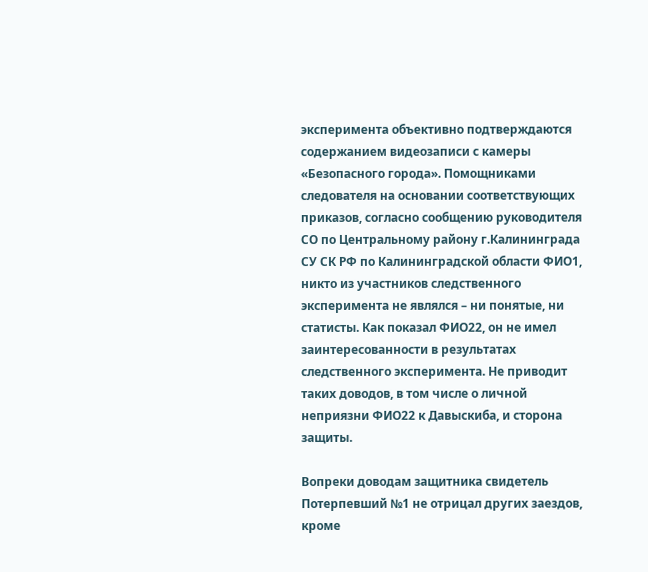эксперимента объективно подтверждаются содержанием видеозаписи с камеры «Безопасного города». Помощниками следователя на основании соответствующих приказов, согласно сообщению руководителя СО по Центральному району г.Калининграда СУ СК РФ по Калининградской области ФИО1, никто из участников следственного эксперимента не являлся – ни понятые, ни статисты. Как показал ФИО22, он не имел заинтересованности в результатах следственного эксперимента. Не приводит таких доводов, в том числе о личной неприязни ФИО22 к Давыскиба, и сторона защиты.

Вопреки доводам защитника свидетель Потерпевший №1 не отрицал других заездов, кроме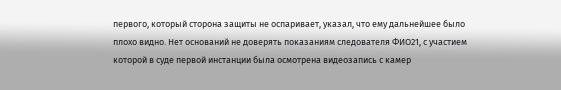первого, который сторона защиты не оспаривает, указал, что ему дальнейшее было плохо видно. Нет оснований не доверять показаниям следователя ФИО21, с участием которой в суде первой инстанции была осмотрена видеозапись с камер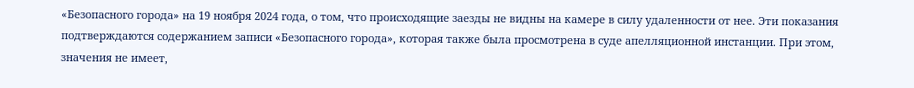«Безопасного города» на 19 ноября 2024 года, о том, что происходящие заезды не видны на камере в силу удаленности от нее. Эти показания подтверждаются содержанием записи «Безопасного города», которая также была просмотрена в суде апелляционной инстанции. При этом, значения не имеет,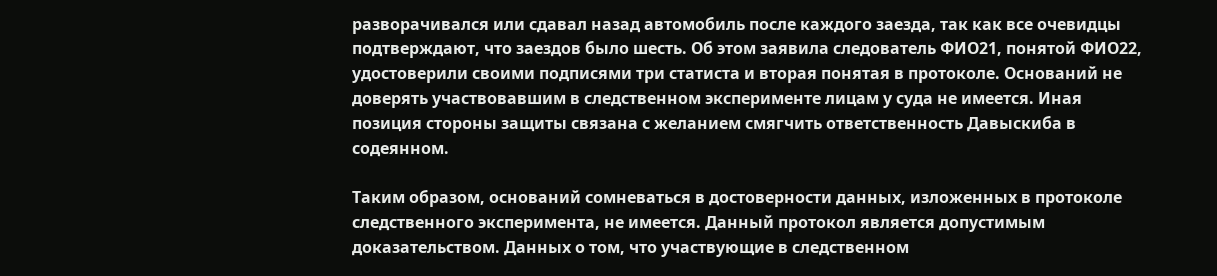разворачивался или сдавал назад автомобиль после каждого заезда, так как все очевидцы подтверждают, что заездов было шесть. Об этом заявила следователь ФИО21, понятой ФИО22, удостоверили своими подписями три статиста и вторая понятая в протоколе. Оснований не доверять участвовавшим в следственном эксперименте лицам у суда не имеется. Иная позиция стороны защиты связана с желанием смягчить ответственность Давыскиба в содеянном.

Таким образом, оснований сомневаться в достоверности данных, изложенных в протоколе следственного эксперимента, не имеется. Данный протокол является допустимым доказательством. Данных о том, что участвующие в следственном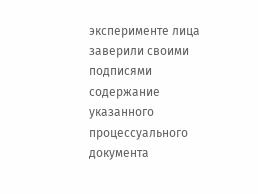эксперименте лица заверили своими подписями содержание указанного процессуального документа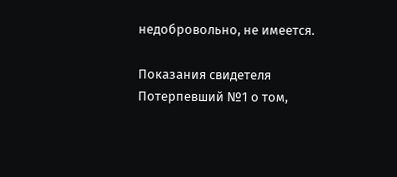недобровольно, не имеется.

Показания свидетеля Потерпевший №1 о том,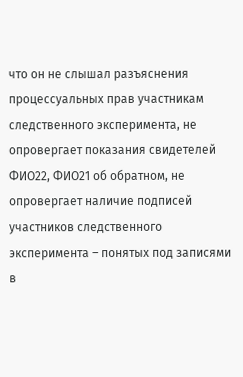что он не слышал разъяснения процессуальных прав участникам следственного эксперимента, не опровергает показания свидетелей ФИО22, ФИО21 об обратном, не опровергает наличие подписей участников следственного эксперимента – понятых под записями в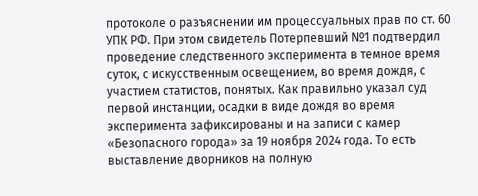протоколе о разъяснении им процессуальных прав по ст. 60 УПК РФ. При этом свидетель Потерпевший №1 подтвердил проведение следственного эксперимента в темное время суток, с искусственным освещением, во время дождя, с участием статистов, понятых. Как правильно указал суд первой инстанции, осадки в виде дождя во время эксперимента зафиксированы и на записи с камер «Безопасного города» за 19 ноября 2024 года. То есть выставление дворников на полную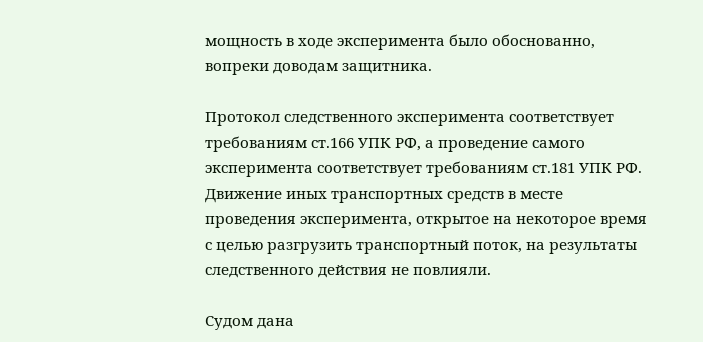мощность в ходе эксперимента было обоснованно, вопреки доводам защитника.

Протокол следственного эксперимента соответствует требованиям ст.166 УПК РФ, а проведение самого эксперимента соответствует требованиям ст.181 УПК РФ. Движение иных транспортных средств в месте проведения эксперимента, открытое на некоторое время с целью разгрузить транспортный поток, на результаты следственного действия не повлияли.

Судом дана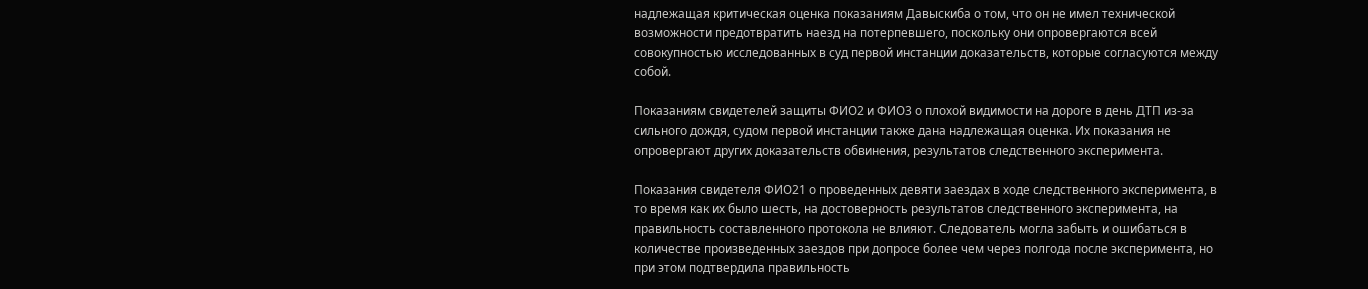надлежащая критическая оценка показаниям Давыскиба о том, что он не имел технической возможности предотвратить наезд на потерпевшего, поскольку они опровергаются всей совокупностью исследованных в суд первой инстанции доказательств, которые согласуются между собой.

Показаниям свидетелей защиты ФИО2 и ФИО3 о плохой видимости на дороге в день ДТП из-за сильного дождя, судом первой инстанции также дана надлежащая оценка. Их показания не опровергают других доказательств обвинения, результатов следственного эксперимента.

Показания свидетеля ФИО21 о проведенных девяти заездах в ходе следственного эксперимента, в то время как их было шесть, на достоверность результатов следственного эксперимента, на правильность составленного протокола не влияют. Следователь могла забыть и ошибаться в количестве произведенных заездов при допросе более чем через полгода после эксперимента, но при этом подтвердила правильность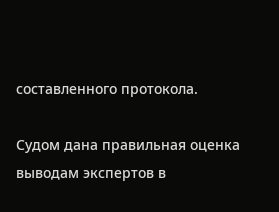составленного протокола.

Судом дана правильная оценка выводам экспертов в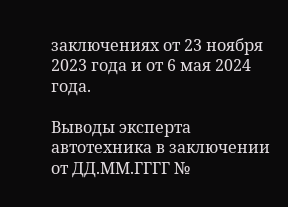заключениях от 23 ноября 2023 года и от 6 мая 2024 года.

Выводы эксперта автотехника в заключении от ДД.ММ.ГГГГ №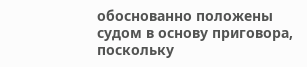обоснованно положены судом в основу приговора, поскольку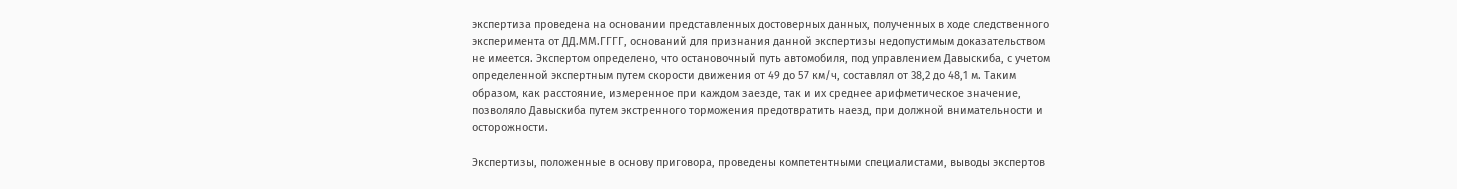экспертиза проведена на основании представленных достоверных данных, полученных в ходе следственного эксперимента от ДД.ММ.ГГГГ, оснований для признания данной экспертизы недопустимым доказательством не имеется. Экспертом определено, что остановочный путь автомобиля, под управлением Давыскиба, с учетом определенной экспертным путем скорости движения от 49 до 57 км/ч, составлял от 38,2 до 48,1 м. Таким образом, как расстояние, измеренное при каждом заезде, так и их среднее арифметическое значение, позволяло Давыскиба путем экстренного торможения предотвратить наезд, при должной внимательности и осторожности.

Экспертизы, положенные в основу приговора, проведены компетентными специалистами, выводы экспертов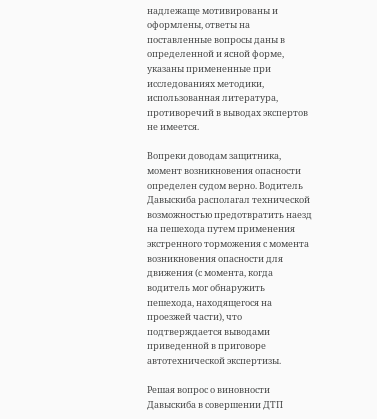надлежаще мотивированы и оформлены, ответы на поставленные вопросы даны в определенной и ясной форме, указаны примененные при исследованиях методики, использованная литература, противоречий в выводах экспертов не имеется.

Вопреки доводам защитника, момент возникновения опасности определен судом верно. Водитель Давыскиба располагал технической возможностью предотвратить наезд на пешехода путем применения экстренного торможения с момента возникновения опасности для движения (с момента, когда водитель мог обнаружить пешехода, находящегося на проезжей части), что подтверждается выводами приведенной в приговоре автотехнической экспертизы.

Решая вопрос о виновности Давыскиба в совершении ДТП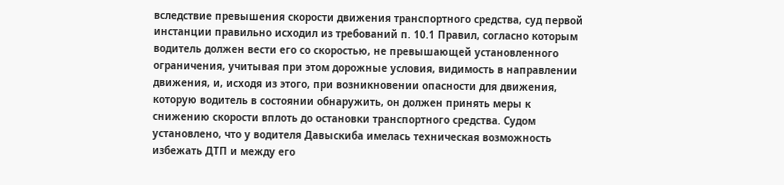вследствие превышения скорости движения транспортного средства, суд первой инстанции правильно исходил из требований п. 10.1 Правил, согласно которым водитель должен вести его со скоростью, не превышающей установленного ограничения, учитывая при этом дорожные условия, видимость в направлении движения, и, исходя из этого, при возникновении опасности для движения, которую водитель в состоянии обнаружить, он должен принять меры к снижению скорости вплоть до остановки транспортного средства. Судом установлено, что у водителя Давыскиба имелась техническая возможность избежать ДТП и между его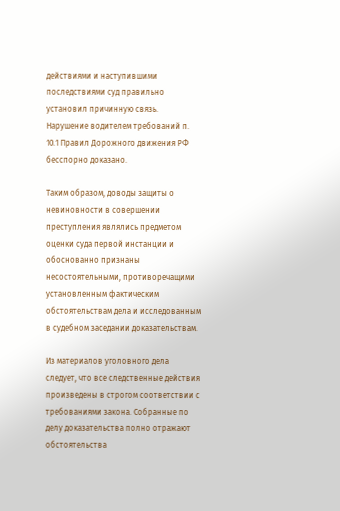действиями и наступившими последствиями суд правильно установил причинную связь. Нарушение водителем требований п. 10.1 Правил Дорожного движения РФ бесспорно доказано.

Таким образом, доводы защиты о невиновности в совершении преступления являлись предметом оценки суда первой инстанции и обоснованно признаны несостоятельными, противоречащими установленным фактическим обстоятельствам дела и исследованным в судебном заседании доказательствам.

Из материалов уголовного дела следует, что все следственные действия произведены в строгом соответствии с требованиями закона. Собранные по делу доказательства полно отражают обстоятельства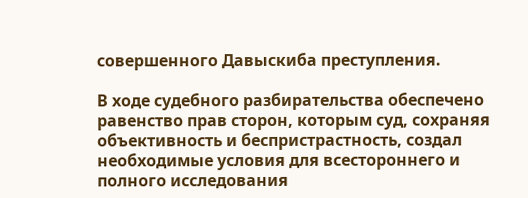совершенного Давыскиба преступления.

В ходе судебного разбирательства обеспечено равенство прав сторон, которым суд, сохраняя объективность и беспристрастность, создал необходимые условия для всестороннего и полного исследования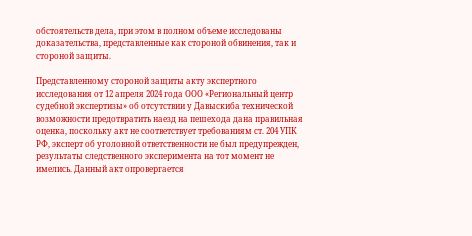обстоятельств дела, при этом в полном объеме исследованы доказательства, представленные как стороной обвинения, так и стороной защиты.

Представленному стороной защиты акту экспертного исследования от 12 апреля 2024 года ООО «Региональный центр судебной экспертизы» об отсутствии у Давыскиба технической возможности предотвратить наезд на пешехода дана правильная оценка, поскольку акт не соответствует требованиям ст. 204 УПК РФ, эксперт об уголовной ответственности не был предупрежден, результаты следственного эксперимента на тот момент не имелись. Данный акт опровергается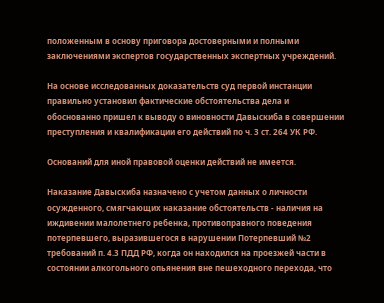положенным в основу приговора достоверными и полными заключениями экспертов государственных экспертных учреждений.

На основе исследованных доказательств суд первой инстанции правильно установил фактические обстоятельства дела и обоснованно пришел к выводу о виновности Давыскиба в совершении преступления и квалификации его действий по ч. 3 ст. 264 УК РФ.

Оснований для иной правовой оценки действий не имеется.

Наказание Давыскиба назначено с учетом данных о личности осужденного, смягчающих наказание обстоятельств - наличия на иждивении малолетнего ребенка, противоправного поведения потерпевшего, выразившегося в нарушении Потерпевший №2 требований п. 4.3 ПДД РФ, когда он находился на проезжей части в состоянии алкогольного опьянения вне пешеходного перехода, что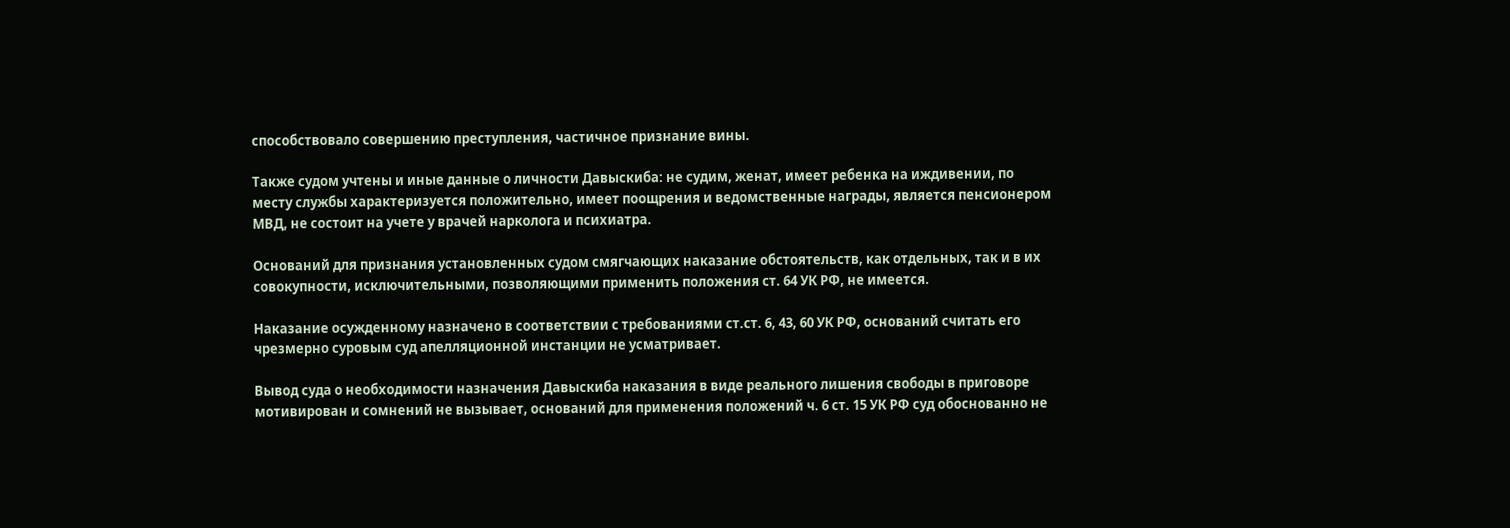способствовало совершению преступления, частичное признание вины.

Также судом учтены и иные данные о личности Давыскиба: не судим, женат, имеет ребенка на иждивении, по месту службы характеризуется положительно, имеет поощрения и ведомственные награды, является пенсионером МВД, не состоит на учете у врачей нарколога и психиатра.

Оснований для признания установленных судом смягчающих наказание обстоятельств, как отдельных, так и в их совокупности, исключительными, позволяющими применить положения ст. 64 УК РФ, не имеется.

Наказание осужденному назначено в соответствии с требованиями ст.ст. 6, 43, 60 УК РФ, оснований считать его чрезмерно суровым суд апелляционной инстанции не усматривает.

Вывод суда о необходимости назначения Давыскиба наказания в виде реального лишения свободы в приговоре мотивирован и сомнений не вызывает, оснований для применения положений ч. 6 ст. 15 УК РФ суд обоснованно не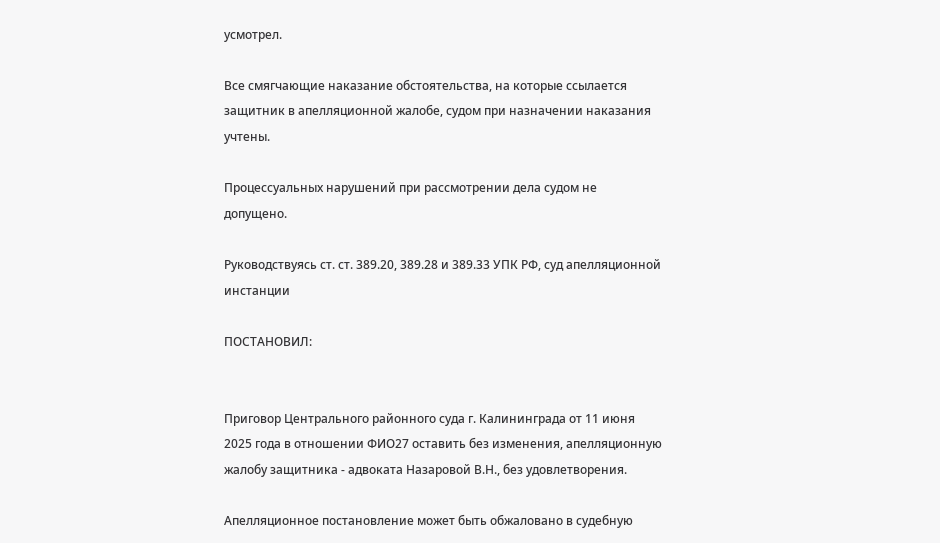усмотрел.

Все смягчающие наказание обстоятельства, на которые ссылается защитник в апелляционной жалобе, судом при назначении наказания учтены.

Процессуальных нарушений при рассмотрении дела судом не допущено.

Руководствуясь ст. ст. 389.20, 389.28 и 389.33 УПК РФ, суд апелляционной инстанции

ПОСТАНОВИЛ:


Приговор Центрального районного суда г. Калининграда от 11 июня 2025 года в отношении ФИО27 оставить без изменения, апелляционную жалобу защитника - адвоката Назаровой В.Н., без удовлетворения.

Апелляционное постановление может быть обжаловано в судебную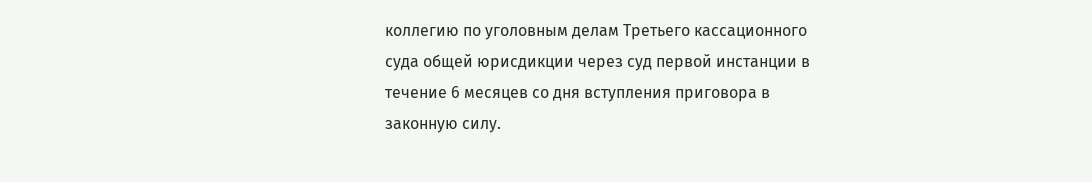коллегию по уголовным делам Третьего кассационного суда общей юрисдикции через суд первой инстанции в течение 6 месяцев со дня вступления приговора в законную силу.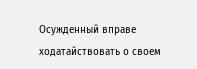Осужденный вправе ходатайствовать о своем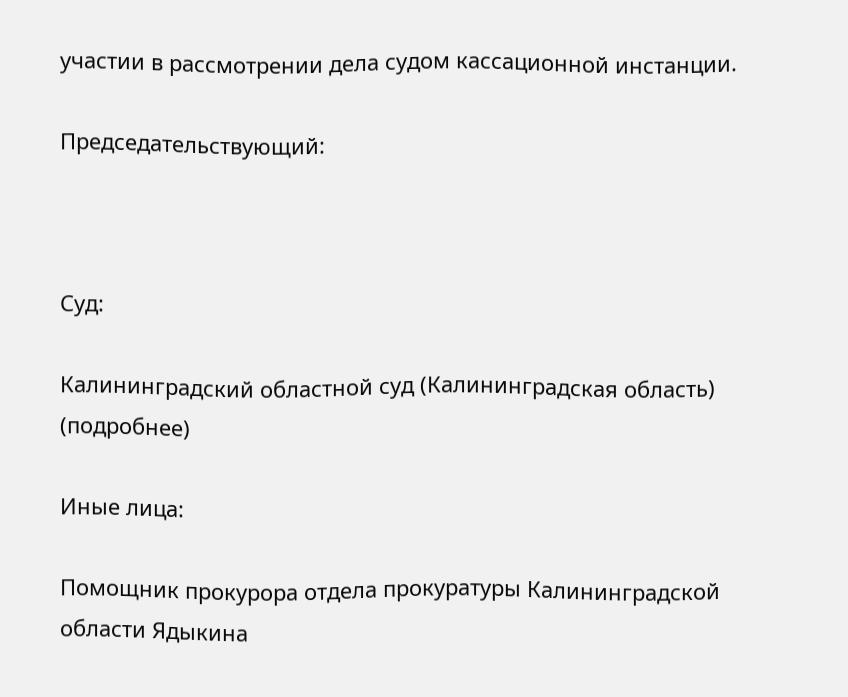участии в рассмотрении дела судом кассационной инстанции.

Председательствующий:



Суд:

Калининградский областной суд (Калининградская область) (подробнее)

Иные лица:

Помощник прокурора отдела прокуратуры Калининградской области Ядыкина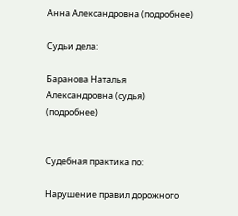Анна Александровна (подробнее)

Судьи дела:

Баранова Наталья Александровна (судья) (подробнее)


Судебная практика по:

Нарушение правил дорожного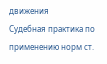движения
Судебная практика по применению норм ст.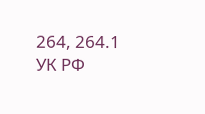264, 264.1 УК РФ